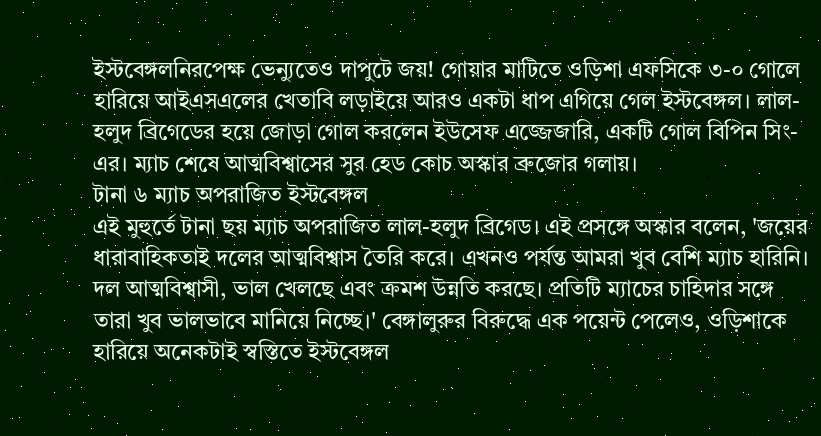ইস্টবেঙ্গলনিরপেক্ষ ভেন্যুতেও দাপুটে জয়! গোয়ার মাটিতে ওড়িশা এফসিকে ৩-০ গোলে হারিয়ে আইএসএলের খেতাবি লড়াইয়ে আরও একটা ধাপ এগিয়ে গেল ইস্টবেঙ্গল। লাল-হলুদ ব্রিগেডের হয়ে জোড়া গোল করলেন ইউসেফ এজ্জেজারি, একটি গোল বিপিন সিং-এর। ম্যাচ শেষে আত্মবিশ্বাসের সুর হেড কোচ অস্কার ব্রুজোর গলায়।
টানা ৬ ম্যাচ অপরাজিত ইস্টবেঙ্গল
এই মুহুর্তে টানা ছয় ম্যাচ অপরাজিত লাল-হলুদ ব্রিগেড। এই প্রসঙ্গে অস্কার বলেন, 'জয়ের ধারাবাহিকতাই দলের আত্মবিশ্বাস তৈরি করে। এখনও পর্যন্ত আমরা খুব বেশি ম্যাচ হারিনি। দল আত্মবিশ্বাসী, ভাল খেলছে এবং ক্রমশ উন্নতি করছে। প্রতিটি ম্যাচের চাহিদার সঙ্গে তারা খুব ভালভাবে মানিয়ে নিচ্ছে।' বেঙ্গালুরুর বিরুদ্ধে এক পয়েন্ট পেলেও, ওড়িশাকে হারিয়ে অনেকটাই স্বস্তিতে ইস্টবেঙ্গল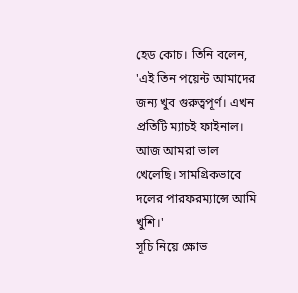হেড কোচ। তিনি বলেন, 'এই তিন পয়েন্ট আমাদের জন্য খুব গুরুত্বপূর্ণ। এখন প্রতিটি ম্যাচই ফাইনাল। আজ আমরা ভাল খেলেছি। সামগ্রিকভাবে দলের পারফরম্যান্সে আমি খুশি।'
সূচি নিয়ে ক্ষোভ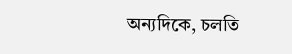অন্যদিকে, চলতি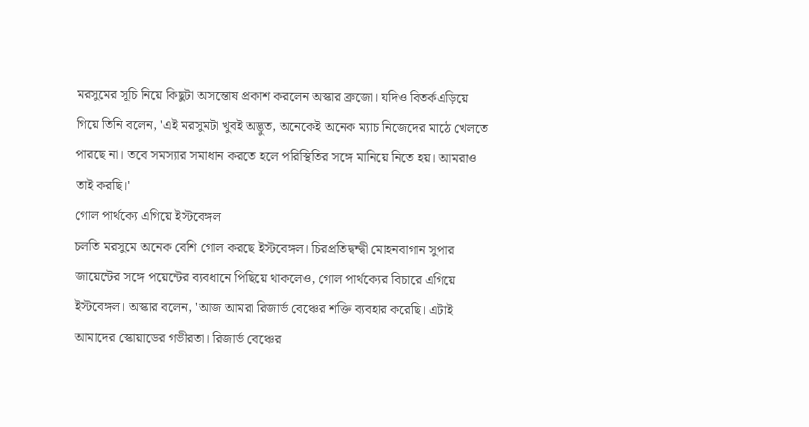মরসুমের সূচি নিয়ে কিছুটা অসন্তোষ প্রকাশ করলেন অস্কার ব্রুজো। যদিও বিতর্কএড়িয়ে গিয়ে তিনি বলেন, 'এই মরসুমটা খুবই অদ্ভুত, অনেকেই অনেক ম্যাচ নিজেদের মাঠে খেলতে পারছে না। তবে সমস্যার সমাধান করতে হলে পরিস্থিতির সঙ্গে মানিয়ে নিতে হয়। আমরাও তাই করছি।'
গোল পার্থক্যে এগিয়ে ইস্টবেঙ্গল
চলতি মরসুমে অনেক বেশি গোল করছে ইস্টবেঙ্গল। চিরপ্রতিদ্বন্দ্বী মোহনবাগান সুপার জায়েন্টের সঙ্গে পয়েন্টের ব্যবধানে পিছিয়ে থাকলেও, গোল পার্থক্যের বিচারে এগিয়ে ইস্টবেঙ্গল। অস্কার বলেন, 'আজ আমরা রিজার্ভ বেঞ্চের শক্তি ব্যবহার করেছি। এটাই আমাদের স্কোয়াডের গভীরতা। রিজার্ভ বেঞ্চের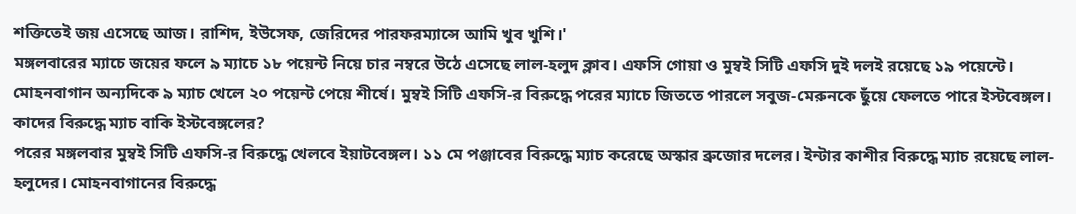শক্তিতেই জয় এসেছে আজ। রাশিদ, ইউসেফ, জেরিদের পারফরম্যান্সে আমি খুব খুশি।'
মঙ্গলবারের ম্যাচে জয়ের ফলে ৯ ম্যাচে ১৮ পয়েন্ট নিয়ে চার নম্বরে উঠে এসেছে লাল-হলুদ ক্লাব। এফসি গোয়া ও মুম্বই সিটি এফসি দুই দলই রয়েছে ১৯ পয়েন্টে। মোহনবাগান অন্যদিকে ৯ ম্যাচ খেলে ২০ পয়েন্ট পেয়ে শীর্ষে। মুম্বই সিটি এফসি-র বিরুদ্ধে পরের ম্যাচে জিততে পারলে সবুজ-মেরুনকে ছুঁয়ে ফেলতে পারে ইস্টবেঙ্গল।
কাদের বিরুদ্ধে ম্যাচ বাকি ইস্টবেঙ্গলের?
পরের মঙ্গলবার মুম্বই সিটি এফসি-র বিরুদ্ধে খেলবে ইয়াটবেঙ্গল। ১১ মে পঞ্জাবের বিরুদ্ধে ম্যাচ করেছে অস্কার ব্রুজোর দলের। ইন্টার কাশীর বিরুদ্ধে ম্যাচ রয়েছে লাল-হলুদের। মোহনবাগানের বিরুদ্ধে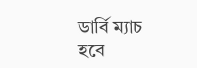ডার্বি ম্যাচ হবে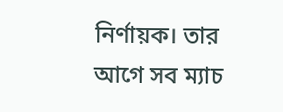নির্ণায়ক। তার আগে সব ম্যাচ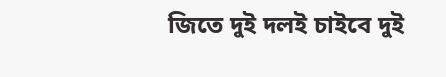জিতে দুই দলই চাইবে দুই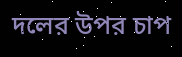দলের উপর চাপ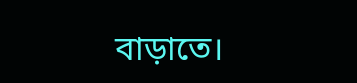বাড়াতে।